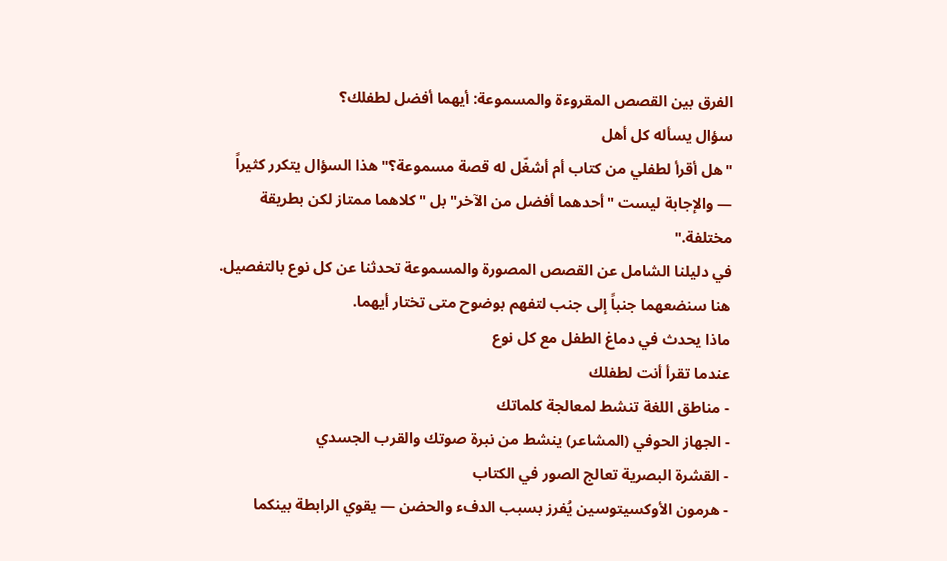الفرق بين القصص المقروءة والمسموعة: أيهما أفضل لطفلك؟
سؤال يسأله كل أهل
"هل أقرأ لطفلي من كتاب أم أشغّل له قصة مسموعة؟" هذا السؤال يتكرر كثيراً — والإجابة ليست "أحدهما أفضل من الآخر" بل "كلاهما ممتاز لكن بطريقة مختلفة."
في دليلنا الشامل عن القصص المصورة والمسموعة تحدثنا عن كل نوع بالتفصيل. هنا سنضعهما جنباً إلى جنب لتفهم بوضوح متى تختار أيهما.
ماذا يحدث في دماغ الطفل مع كل نوع
عندما تقرأ أنت لطفلك
- مناطق اللغة تنشط لمعالجة كلماتك
- الجهاز الحوفي (المشاعر) ينشط من نبرة صوتك والقرب الجسدي
- القشرة البصرية تعالج الصور في الكتاب
- هرمون الأوكسيتوسين يُفرز بسبب الدفء والحضن — يقوي الرابطة بينكما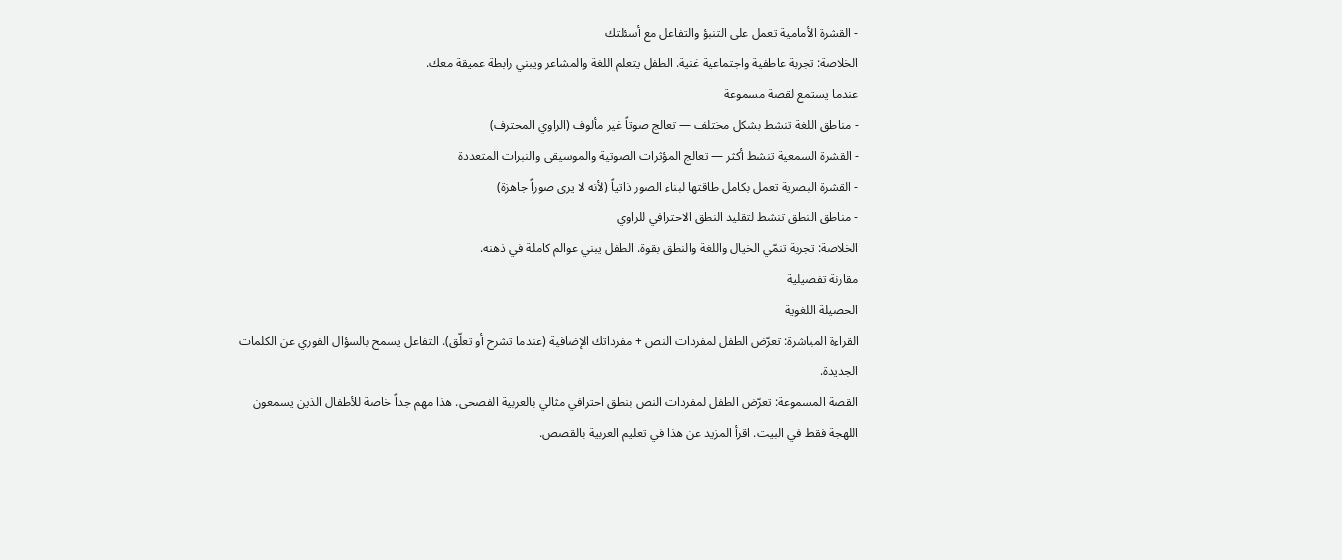- القشرة الأمامية تعمل على التنبؤ والتفاعل مع أسئلتك
الخلاصة: تجربة عاطفية واجتماعية غنية. الطفل يتعلم اللغة والمشاعر ويبني رابطة عميقة معك.
عندما يستمع لقصة مسموعة
- مناطق اللغة تنشط بشكل مختلف — تعالج صوتاً غير مألوف (الراوي المحترف)
- القشرة السمعية تنشط أكثر — تعالج المؤثرات الصوتية والموسيقى والنبرات المتعددة
- القشرة البصرية تعمل بكامل طاقتها لبناء الصور ذاتياً (لأنه لا يرى صوراً جاهزة)
- مناطق النطق تنشط لتقليد النطق الاحترافي للراوي
الخلاصة: تجربة تنمّي الخيال واللغة والنطق بقوة. الطفل يبني عوالم كاملة في ذهنه.
مقارنة تفصيلية
الحصيلة اللغوية
القراءة المباشرة: تعرّض الطفل لمفردات النص + مفرداتك الإضافية (عندما تشرح أو تعلّق). التفاعل يسمح بالسؤال الفوري عن الكلمات الجديدة.
القصة المسموعة: تعرّض الطفل لمفردات النص بنطق احترافي مثالي بالعربية الفصحى. هذا مهم جداً خاصة للأطفال الذين يسمعون اللهجة فقط في البيت. اقرأ المزيد عن هذا في تعليم العربية بالقصص.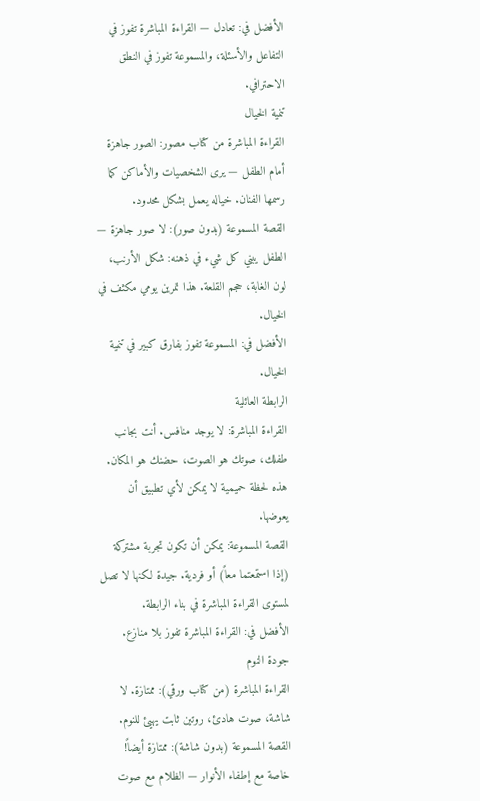الأفضل في: تعادل — القراءة المباشرة تفوز في التفاعل والأسئلة، والمسموعة تفوز في النطق الاحترافي.
تنمية الخيال
القراءة المباشرة من كتاب مصور: الصور جاهزة أمام الطفل — يرى الشخصيات والأماكن كما رسمها الفنان. خياله يعمل بشكل محدود.
القصة المسموعة (بدون صور): لا صور جاهزة — الطفل يبني كل شيء في ذهنه: شكل الأرنب، لون الغابة، حجم القلعة. هذا تمرين يومي مكثف في الخيال.
الأفضل في: المسموعة تفوز بفارق كبير في تنمية الخيال.
الرابطة العائلية
القراءة المباشرة: لا يوجد منافس. أنت بجانب طفلك، صوتك هو الصوت، حضنك هو المكان. هذه لحظة حميمية لا يمكن لأي تطبيق أن يعوضها.
القصة المسموعة: يمكن أن تكون تجربة مشتركة (إذا استمعتما معاً) أو فردية. جيدة لكنها لا تصل لمستوى القراءة المباشرة في بناء الرابطة.
الأفضل في: القراءة المباشرة تفوز بلا منازع.
جودة النوم
القراءة المباشرة (من كتاب ورقي): ممتازة. لا شاشة، صوت هادئ، روتين ثابت يهيئ للنوم.
القصة المسموعة (بدون شاشة): ممتازة أيضاً! خاصة مع إطفاء الأنوار — الظلام مع صوت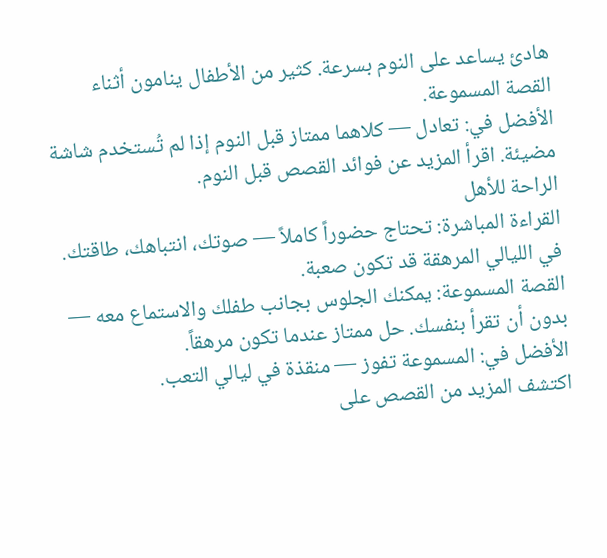هادئ يساعد على النوم بسرعة. كثير من الأطفال ينامون أثناء القصة المسموعة.
الأفضل في: تعادل — كلاهما ممتاز قبل النوم إذا لم تُستخدم شاشة مضيئة. اقرأ المزيد عن فوائد القصص قبل النوم.
الراحة للأهل
القراءة المباشرة: تحتاج حضوراً كاملاً — صوتك، انتباهك، طاقتك. في الليالي المرهقة قد تكون صعبة.
القصة المسموعة: يمكنك الجلوس بجانب طفلك والاستماع معه — بدون أن تقرأ بنفسك. حل ممتاز عندما تكون مرهقاً.
الأفضل في: المسموعة تفوز — منقذة في ليالي التعب.
اكتشف المزيد من القصص على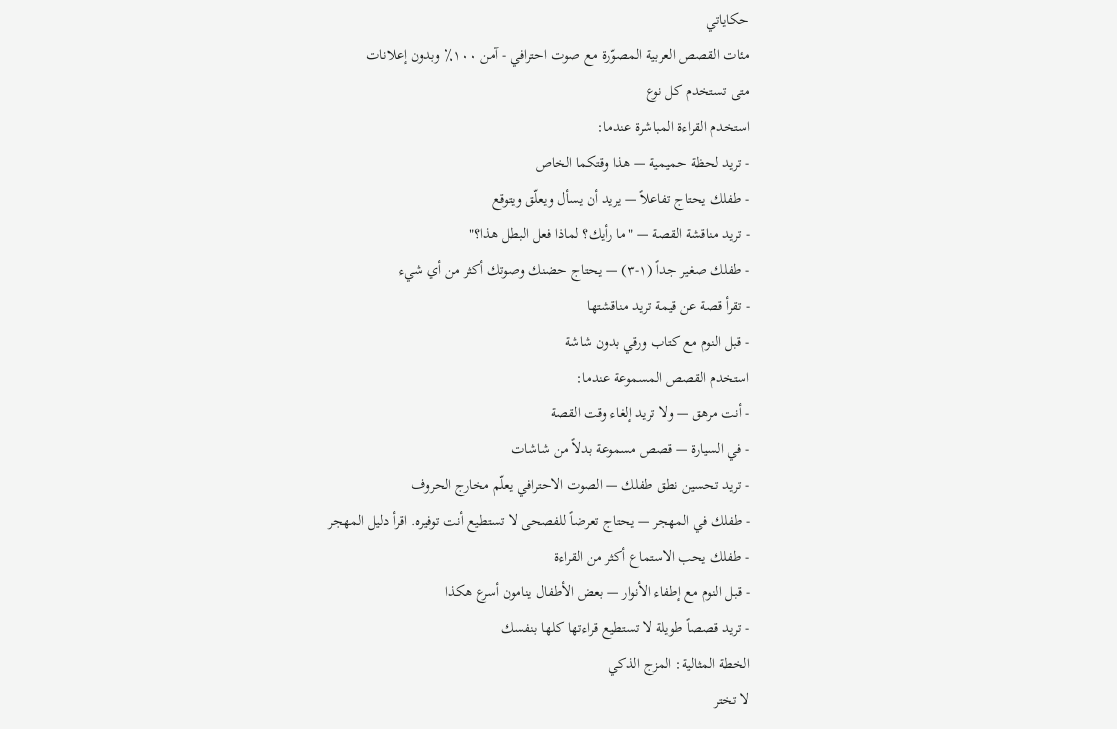حكاياتي
مئات القصص العربية المصوّرة مع صوت احترافي - آمن ١٠٠٪ وبدون إعلانات
متى تستخدم كل نوع
استخدم القراءة المباشرة عندما:
- تريد لحظة حميمية — هذا وقتكما الخاص
- طفلك يحتاج تفاعلاً — يريد أن يسأل ويعلّق ويتوقع
- تريد مناقشة القصة — "ما رأيك؟ لماذا فعل البطل هذا؟"
- طفلك صغير جداً (١-٣) — يحتاج حضنك وصوتك أكثر من أي شيء
- تقرأ قصة عن قيمة تريد مناقشتها
- قبل النوم مع كتاب ورقي بدون شاشة
استخدم القصص المسموعة عندما:
- أنت مرهق — ولا تريد إلغاء وقت القصة
- في السيارة — قصص مسموعة بدلاً من شاشات
- تريد تحسين نطق طفلك — الصوت الاحترافي يعلّم مخارج الحروف
- طفلك في المهجر — يحتاج تعرضاً للفصحى لا تستطيع أنت توفيره. اقرأ دليل المهجر
- طفلك يحب الاستماع أكثر من القراءة
- قبل النوم مع إطفاء الأنوار — بعض الأطفال ينامون أسرع هكذا
- تريد قصصاً طويلة لا تستطيع قراءتها كلها بنفسك
الخطة المثالية: المزج الذكي
لا تختر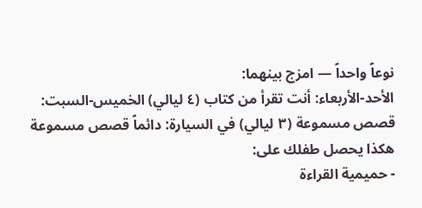نوعاً واحداً — امزج بينهما:
الأحد-الأربعاء: أنت تقرأ من كتاب (٤ ليالي) الخميس-السبت: قصص مسموعة (٣ ليالي) في السيارة: دائماً قصص مسموعة
هكذا يحصل طفلك على:
- حميمية القراءة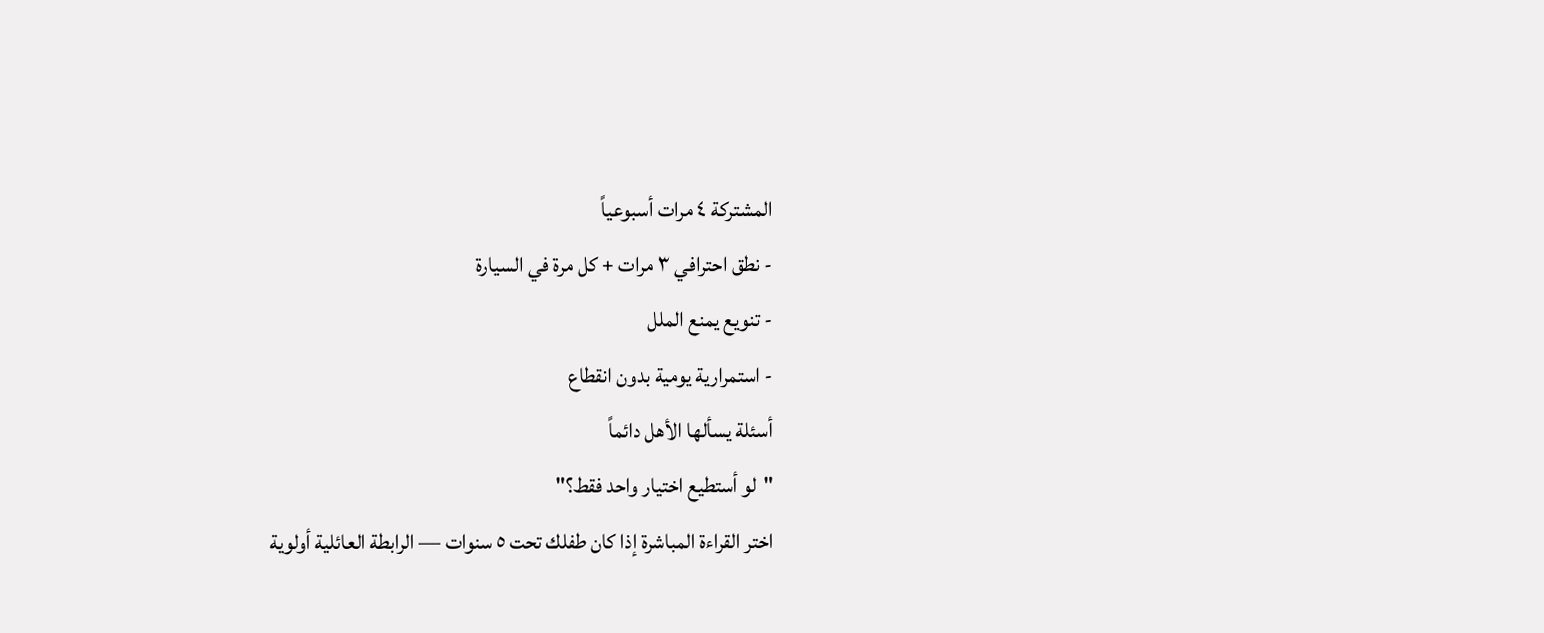المشتركة ٤ مرات أسبوعياً
- نطق احترافي ٣ مرات + كل مرة في السيارة
- تنويع يمنع الملل
- استمرارية يومية بدون انقطاع
أسئلة يسألها الأهل دائماً
"لو أستطيع اختيار واحد فقط؟"
اختر القراءة المباشرة إذا كان طفلك تحت ٥ سنوات — الرابطة العائلية أولوية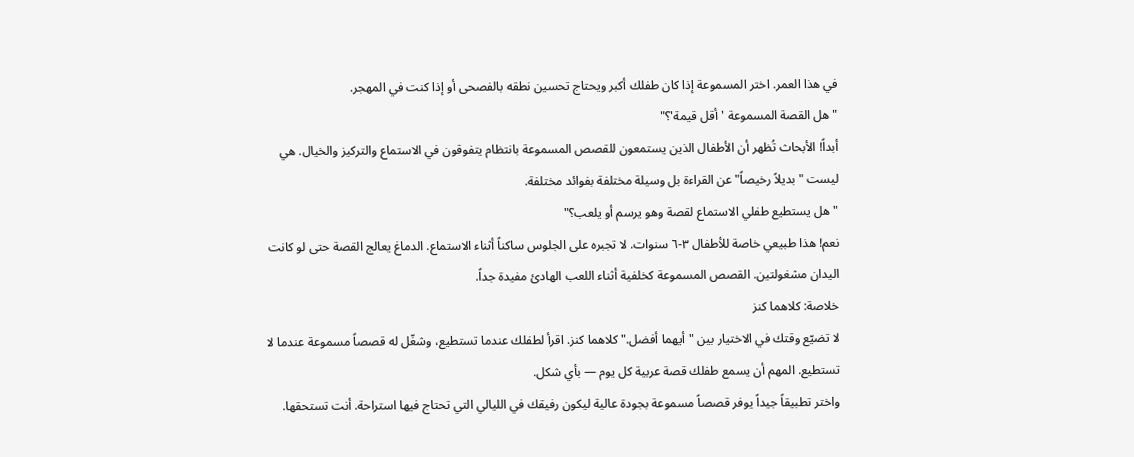في هذا العمر. اختر المسموعة إذا كان طفلك أكبر ويحتاج تحسين نطقه بالفصحى أو إذا كنت في المهجر.
"هل القصة المسموعة 'أقل قيمة'؟"
أبداً! الأبحاث تُظهر أن الأطفال الذين يستمعون للقصص المسموعة بانتظام يتفوقون في الاستماع والتركيز والخيال. هي ليست "بديلاً رخيصاً" عن القراءة بل وسيلة مختلفة بفوائد مختلفة.
"هل يستطيع طفلي الاستماع لقصة وهو يرسم أو يلعب؟"
نعم! هذا طبيعي خاصة للأطفال ٣-٦ سنوات. لا تجبره على الجلوس ساكناً أثناء الاستماع. الدماغ يعالج القصة حتى لو كانت اليدان مشغولتين. القصص المسموعة كخلفية أثناء اللعب الهادئ مفيدة جداً.
خلاصة: كلاهما كنز
لا تضيّع وقتك في الاختيار بين "أيهما أفضل." كلاهما كنز. اقرأ لطفلك عندما تستطيع، وشغّل له قصصاً مسموعة عندما لا تستطيع. المهم أن يسمع طفلك قصة عربية كل يوم — بأي شكل.
واختر تطبيقاً جيداً يوفر قصصاً مسموعة بجودة عالية ليكون رفيقك في الليالي التي تحتاج فيها استراحة. أنت تستحقها.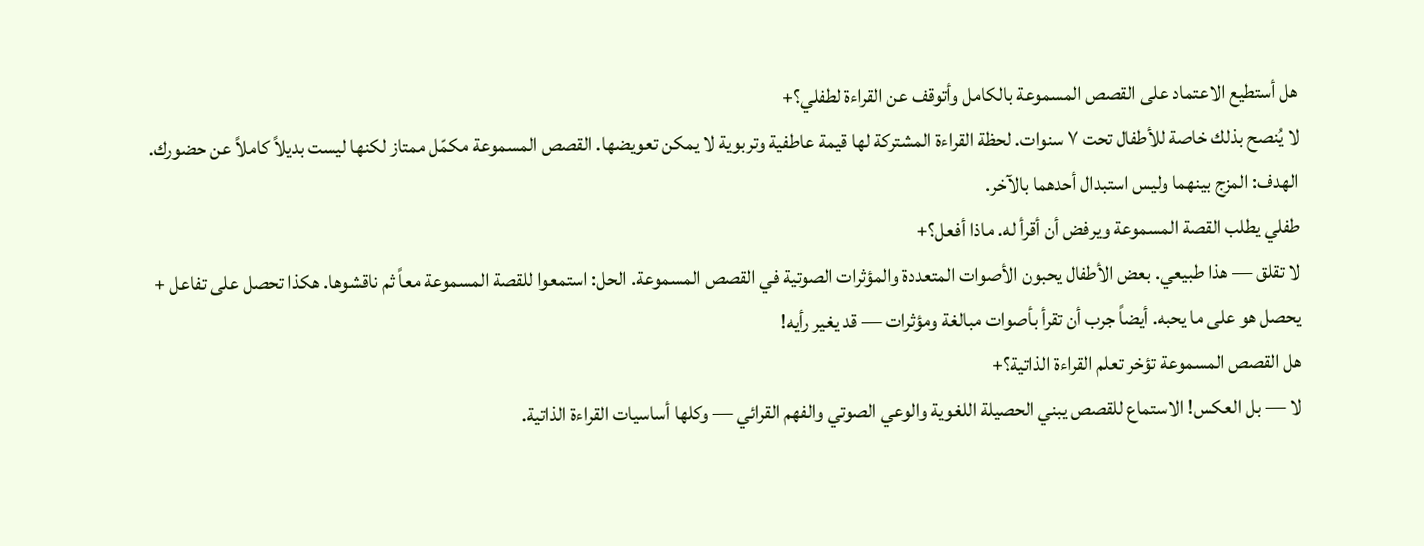هل أستطيع الاعتماد على القصص المسموعة بالكامل وأتوقف عن القراءة لطفلي؟+
لا يُنصح بذلك خاصة للأطفال تحت ٧ سنوات. لحظة القراءة المشتركة لها قيمة عاطفية وتربوية لا يمكن تعويضها. القصص المسموعة مكمّل ممتاز لكنها ليست بديلاً كاملاً عن حضورك. الهدف: المزج بينهما وليس استبدال أحدهما بالآخر.
طفلي يطلب القصة المسموعة ويرفض أن أقرأ له. ماذا أفعل؟+
لا تقلق — هذا طبيعي. بعض الأطفال يحبون الأصوات المتعددة والمؤثرات الصوتية في القصص المسموعة. الحل: استمعوا للقصة المسموعة معاً ثم ناقشوها. هكذا تحصل على تفاعل + يحصل هو على ما يحبه. أيضاً جرب أن تقرأ بأصوات مبالغة ومؤثرات — قد يغير رأيه!
هل القصص المسموعة تؤخر تعلم القراءة الذاتية؟+
لا — بل العكس! الاستماع للقصص يبني الحصيلة اللغوية والوعي الصوتي والفهم القرائي — وكلها أساسيات القراءة الذاتية.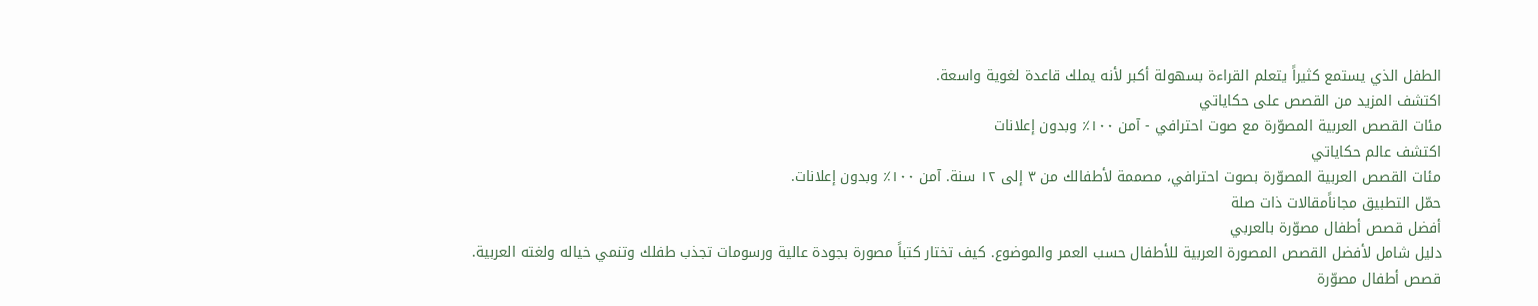الطفل الذي يستمع كثيراً يتعلم القراءة بسهولة أكبر لأنه يملك قاعدة لغوية واسعة.
اكتشف المزيد من القصص على حكاياتي
مئات القصص العربية المصوّرة مع صوت احترافي - آمن ١٠٠٪ وبدون إعلانات
اكتشف عالم حكاياتي
مئات القصص العربية المصوّرة بصوت احترافي، مصممة لأطفالك من ٣ إلى ١٢ سنة. آمن ١٠٠٪ وبدون إعلانات.
حمّل التطبيق مجاناًمقالات ذات صلة
أفضل قصص أطفال مصوّرة بالعربي
دليل شامل لأفضل القصص المصورة العربية للأطفال حسب العمر والموضوع. كيف تختار كتباً مصورة بجودة عالية ورسومات تجذب طفلك وتنمي خياله ولغته العربية.
قصص أطفال مصوّرة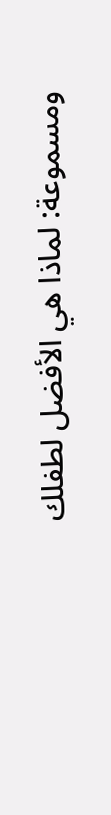ومسموعة: لماذا هي الأفضل لطفلك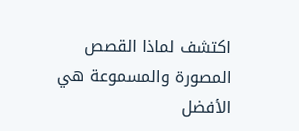اكتشف لماذا القصص المصورة والمسموعة هي الأفضل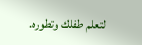لتعلم طفلك وتطوره.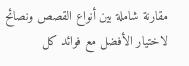مقارنة شاملة بين أنواع القصص ونصائح لاختيار الأفضل مع فوائد كل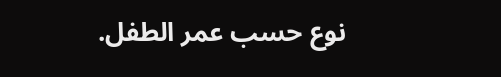نوع حسب عمر الطفل.